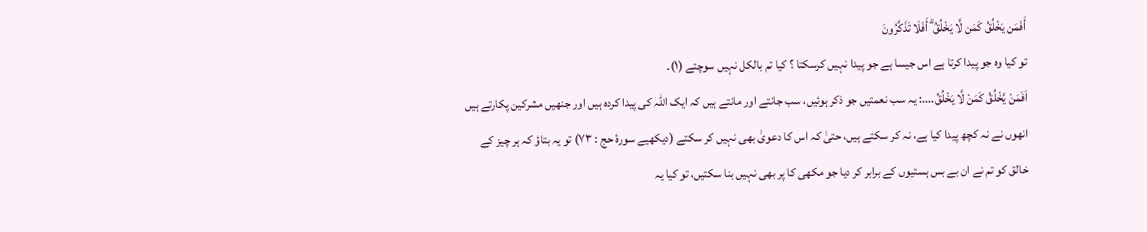أَفَمَن يَخْلُقُ كَمَن لَّا يَخْلُقُ ۗ أَفَلَا تَذَكَّرُونَ
تو کیا وہ جو پیدا کرتا ہے اس جیسا ہے جو پیدا نہیں کرسکتا ؟ کیا تم بالکل نہیں سوچتے (١)۔
اَفَمَنْ يَّخْلُقُ كَمَنْ لَّا يَخْلُقُ....: یہ سب نعمتیں جو ذکر ہوئیں، سب جانتے اور مانتے ہیں کہ ایک اللہ کی پیدا کردہ ہیں اور جنھیں مشرکین پکارتے ہیں انھوں نے نہ کچھ پیدا کیا ہے، نہ کر سکتے ہیں، حتیٰ کہ اس کا دعویٰ بھی نہیں کر سکتے (دیکھیے سورۂ حج : ۷۳) تو یہ بتاؤ کہ ہر چیز کے خالق کو تم نے ان بے بس ہستیوں کے برابر کر دیا جو مکھی کا پر بھی نہیں بنا سکتیں، تو کیا یہ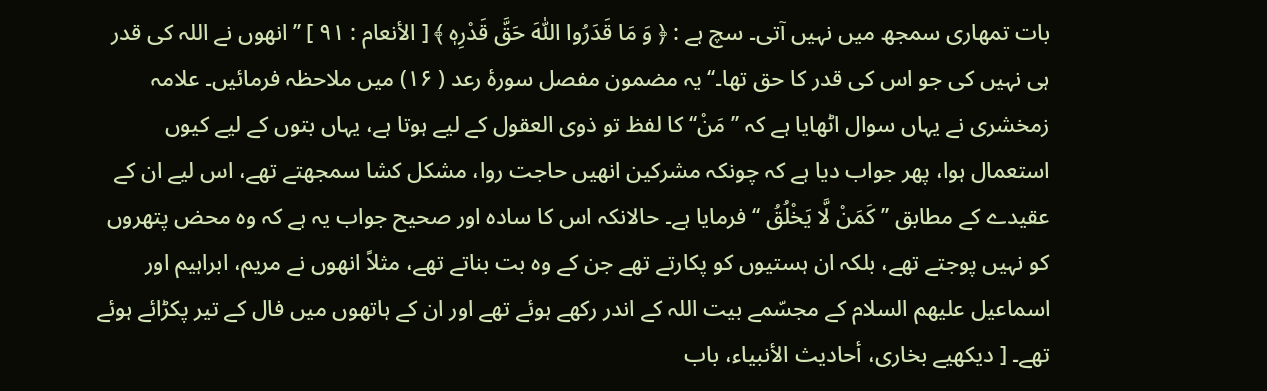بات تمھاری سمجھ میں نہیں آتی۔ سچ ہے : ﴿ وَ مَا قَدَرُوا اللّٰهَ حَقَّ قَدْرِهٖ ﴾ [ الأنعام : ۹۱ ] ’’انھوں نے اللہ کی قدر ہی نہیں کی جو اس کی قدر کا حق تھا۔‘‘ یہ مضمون مفصل سورۂ رعد ( ۱۶) میں ملاحظہ فرمائیں۔ علامہ زمخشری نے یہاں سوال اٹھایا ہے کہ ’’مَنْ‘‘ کا لفظ تو ذوی العقول کے لیے ہوتا ہے، یہاں بتوں کے لیے کیوں استعمال ہوا، پھر جواب دیا ہے کہ چونکہ مشرکین انھیں حاجت روا، مشکل کشا سمجھتے تھے، اس لیے ان کے عقیدے کے مطابق ’’ كَمَنْ لَّا يَخْلُقُ ‘‘ فرمایا ہے۔ حالانکہ اس کا سادہ اور صحیح جواب یہ ہے کہ وہ محض پتھروں کو نہیں پوجتے تھے، بلکہ ان ہستیوں کو پکارتے تھے جن کے وہ بت بناتے تھے، مثلاً انھوں نے مریم، ابراہیم اور اسماعیل علیھم السلام کے مجسّمے بیت اللہ کے اندر رکھے ہوئے تھے اور ان کے ہاتھوں میں فال کے تیر پکڑائے ہوئے تھے۔ [ دیکھیے بخاری، أحادیث الأنبیاء، باب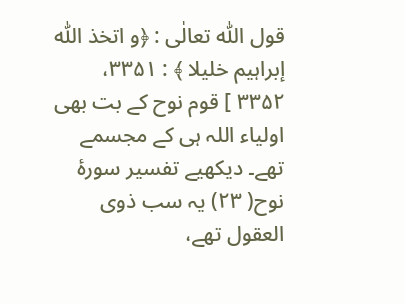قول اللّٰہ تعالٰی : ﴿و اتخذ اللّٰہ إبراہیم خلیلا ﴾ : ۳۳۵۱، ۳۳۵۲ ] قوم نوح کے بت بھی اولیاء اللہ ہی کے مجسمے تھے۔ دیکھیے تفسیر سورۂ نوح( ۲۳) یہ سب ذوی العقول تھے،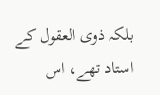بلکہ ذوی العقول کے استاد تھے، اس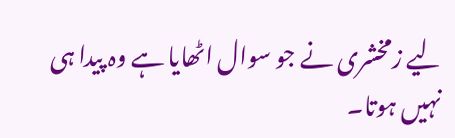لیے زمخشری نے جو سوال اٹھایا ہے وہ پیدا ہی نہیں ہوتا۔